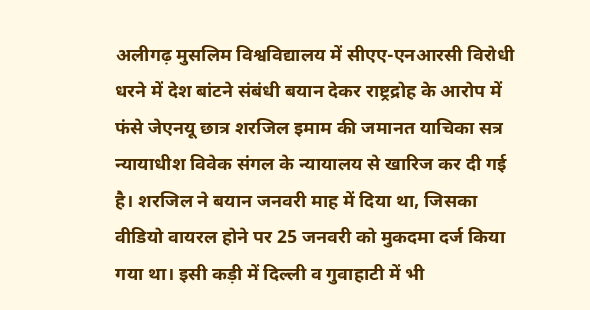अलीगढ़ मुसलिम विश्वविद्यालय में सीएए-एनआरसी विरोधी धरने में देश बांटने संबंधी बयान देकर राष्ट्रद्रोह के आरोप में फंसे जेएनयू छात्र शरजिल इमाम की जमानत याचिका सत्र न्यायाधीश विवेक संगल के न्यायालय से खारिज कर दी गई है। शरजिल ने बयान जनवरी माह में दिया था, जिसका वीडियो वायरल होने पर 25 जनवरी को मुकदमा दर्ज किया गया था। इसी कड़ी में दिल्ली व गुवाहाटी में भी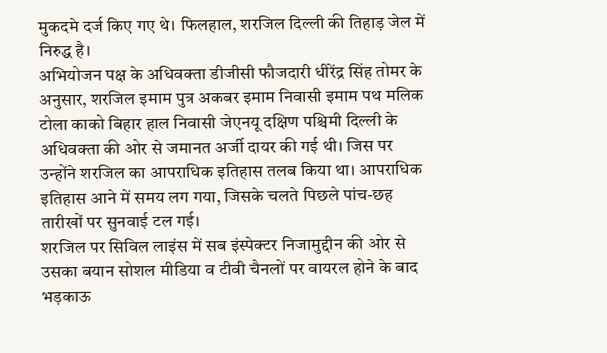मुकदमे दर्ज किए गए थे। फिलहाल, शरजिल दिल्ली की तिहाड़ जेल में निरुद्ध है।
अभियोजन पक्ष के अधिवक्ता डीजीसी फौजदारी धीरेंद्र सिंह तोमर के अनुसार, शरजिल इमाम पुत्र अकबर इमाम निवासी इमाम पथ मलिक टोला काको बिहार हाल निवासी जेएनयू दक्षिण पश्चिमी दिल्ली के अधिवक्ता की ओर से जमानत अर्जी दायर की गई थी। जिस पर उन्होंने शरजिल का आपराधिक इतिहास तलब किया था। आपराधिक इतिहास आने में समय लग गया, जिसके चलते पिछले पांच-छह तारीखों पर सुनवाई टल गई।
शरजिल पर सिविल लाइंस में सब इंस्पेक्टर निजामुद्दीन की ओर से उसका बयान सोशल मीडिया व टीवी चैनलों पर वायरल होने के बाद भड़काऊ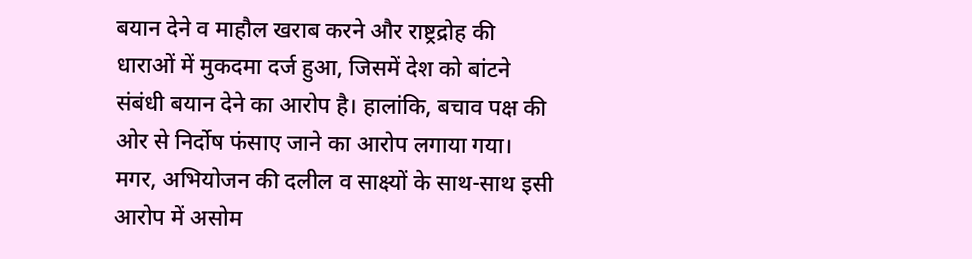बयान देने व माहौल खराब करने और राष्ट्रद्रोह की धाराओं में मुकदमा दर्ज हुआ, जिसमें देश को बांटने संबंधी बयान देने का आरोप है। हालांकि, बचाव पक्ष की ओर से निर्दोष फंसाए जाने का आरोप लगाया गया।
मगर, अभियोजन की दलील व साक्ष्यों के साथ-साथ इसी आरोप में असोम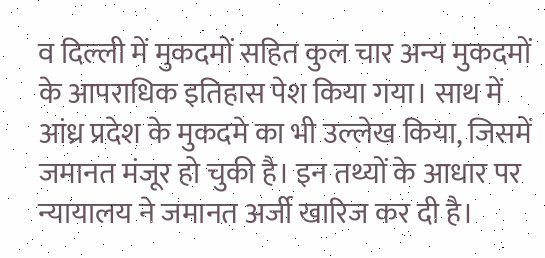व दिल्ली में मुकदमों सहित कुल चार अन्य मुकदमों के आपराधिक इतिहास पेश किया गया। साथ में आंध्र प्रदेश के मुकदमे का भी उल्लेख किया, जिसमें जमानत मंजूर हो चुकी है। इन तथ्यों के आधार पर न्यायालय ने जमानत अर्जी खारिज कर दी है।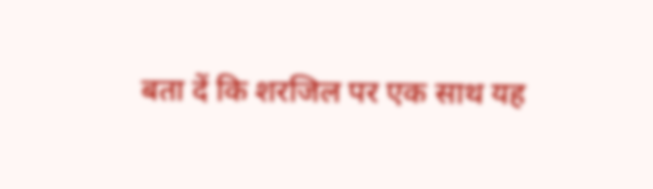बता दें कि शरजिल पर एक साथ यह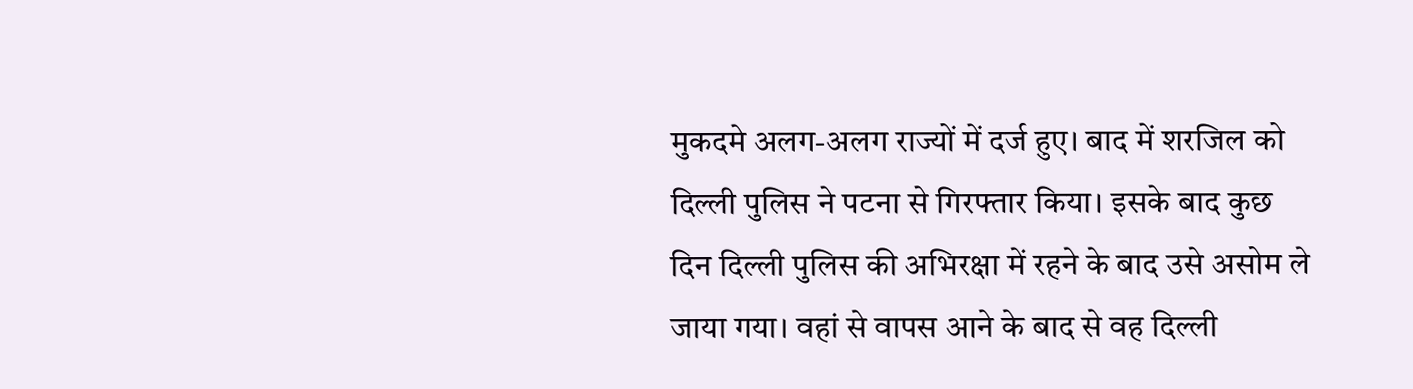मुकदमे अलग-अलग राज्यों में दर्ज हुए। बाद में शरजिल को दिल्ली पुलिस ने पटना से गिरफ्तार किया। इसके बाद कुछ दिन दिल्ली पुलिस की अभिरक्षा में रहने के बाद उसे असोम ले जाया गया। वहां से वापस आने के बाद से वह दिल्ली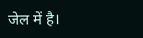जेल में है।